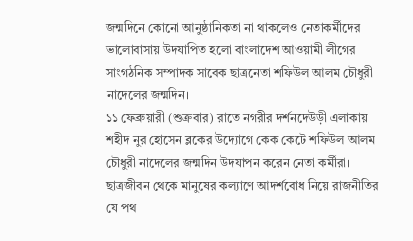জন্মদিনে কোনো আনুষ্ঠানিকতা না থাকলেও নেতাকর্মীদের ভালোবাসায় উদযাপিত হলো বাংলাদেশ আওয়ামী লীগের সাংগঠনিক সম্পাদক সাবেক ছাত্রনেতা শফিউল আলম চৌধুরী নাদেলের জন্মদিন।
১১ ফেব্রুয়ারী (শুক্রবার) রাতে নগরীর দর্শনদেউড়ী এলাকায় শহীদ নুর হোসেন ব্লকের উদ্যোগে কেক কেটে শফিউল আলম চৌধুরী নাদেলের জন্মদিন উদযাপন করেন নেতা কর্মীরা।
ছাত্রজীবন থেকে মানুষের কল্যাণে আদর্শবোধ নিয়ে রাজনীতির যে পথ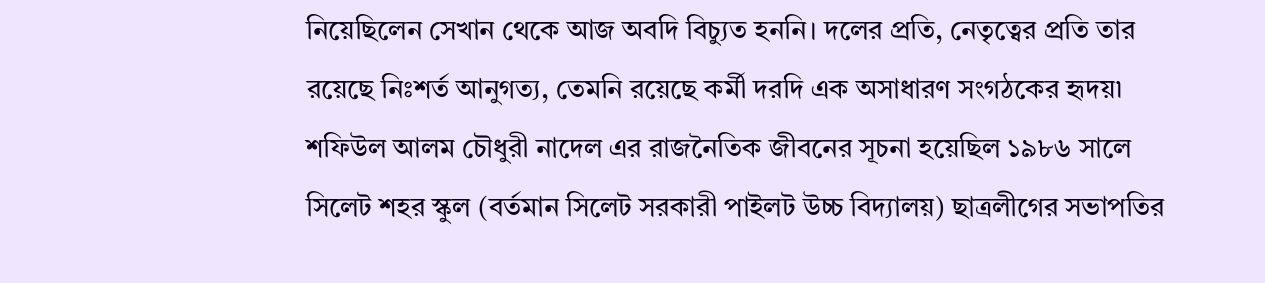নিয়েছিলেন সেখান থেকে আজ অবদি বিচ্যুত হননি। দলের প্রতি, নেতৃত্বের প্রতি তার রয়েছে নিঃশর্ত আনুগত্য, তেমনি রয়েছে কর্মী দরদি এক অসাধারণ সংগঠকের হৃদয়৷
শফিউল আলম চৌধুরী নাদেল এর রাজনৈতিক জীবনের সূচনা হয়েছিল ১৯৮৬ সালে সিলেট শহর স্কুল (বর্তমান সিলেট সরকারী পাইলট উচ্চ বিদ্যালয়) ছাত্রলীগের সভাপতির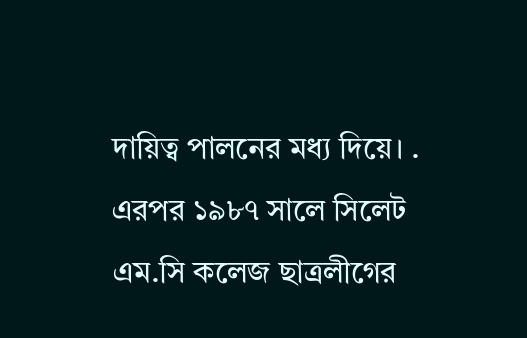দায়িত্ব পালনের মধ্য দিয়ে। . এরপর ১৯৮৭ সালে সিলেট এম.সি কলেজ ছাত্রলীগের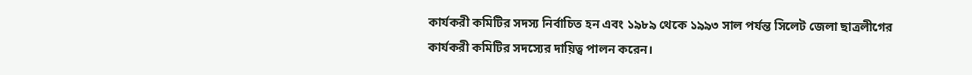কার্যকরী কমিটির সদস্য নির্বাচিত হন এবং ১৯৮৯ থেকে ১৯৯৩ সাল পর্যন্ত সিলেট জেলা ছাত্রলীগের কার্যকরী কমিটির সদস্যের দায়িত্ব পালন করেন।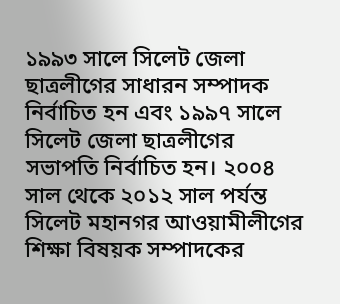১৯৯৩ সালে সিলেট জেলা ছাত্রলীগের সাধারন সম্পাদক নির্বাচিত হন এবং ১৯৯৭ সালে সিলেট জেলা ছাত্রলীগের সভাপতি নির্বাচিত হন। ২০০৪ সাল থেকে ২০১২ সাল পর্যন্ত সিলেট মহানগর আওয়ামীলীগের শিক্ষা বিষয়ক সম্পাদকের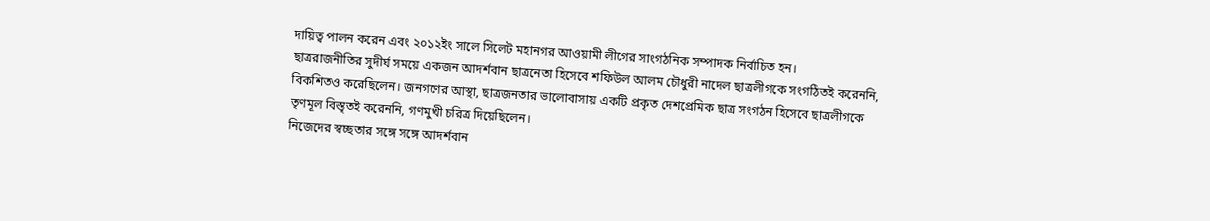দায়িত্ব পালন করেন এবং ২০১২ইং সালে সিলেট মহানগর আওয়ামী লীগের সাংগঠনিক সম্পাদক নির্বাচিত হন।
ছাত্ররাজনীতির সুদীর্ঘ সময়ে একজন আদর্শবান ছাত্রনেতা হিসেবে শফিউল আলম চৌধুরী নাদেল ছাত্রলীগকে সংগঠিতই করেননি, বিকশিতও করেছিলেন। জনগণের আস্থা, ছাত্রজনতার ভালোবাসায় একটি প্রকৃত দেশপ্রেমিক ছাত্র সংগঠন হিসেবে ছাত্রলীগকে তৃণমূল বিস্তৃতই করেননি, গণমুখী চরিত্র দিয়েছিলেন।
নিজেদের স্বচ্ছতার সঙ্গে সঙ্গে আদর্শবান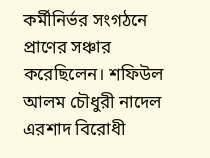কর্মীনির্ভর সংগঠনে প্রাণের সঞ্চার করেছিলেন। শফিউল আলম চৌধুরী নাদেল এরশাদ বিরোধী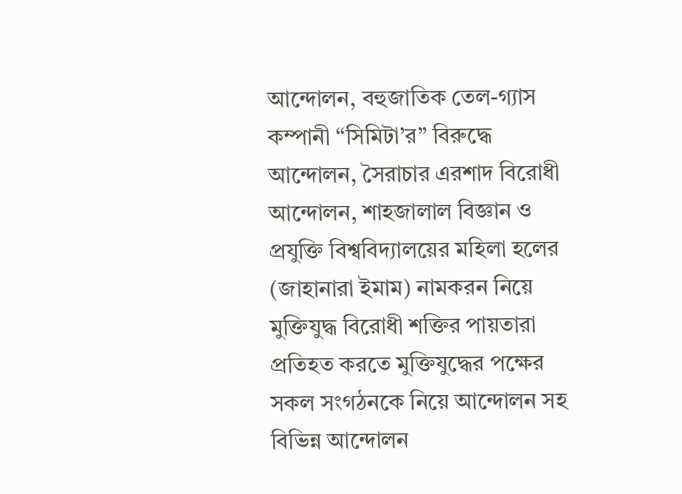আন্দোলন, বহুজাতিক তেল-গ্যাস কম্পানী “সিমিটা’র” বিরুদ্ধে আন্দোলন, সৈরাচার এরশাদ বিরোধী আন্দোলন, শাহজালাল বিজ্ঞান ও প্রযুক্তি বিশ্ববিদ্যালয়ের মহিলা হলের (জাহানারা ইমাম) নামকরন নিয়ে মুক্তিযুদ্ধ বিরোধী শক্তির পায়তারা প্রতিহত করতে মুক্তিযুদ্ধের পক্ষের সকল সংগঠনকে নিয়ে আন্দোলন সহ বিভিন্ন আন্দোলন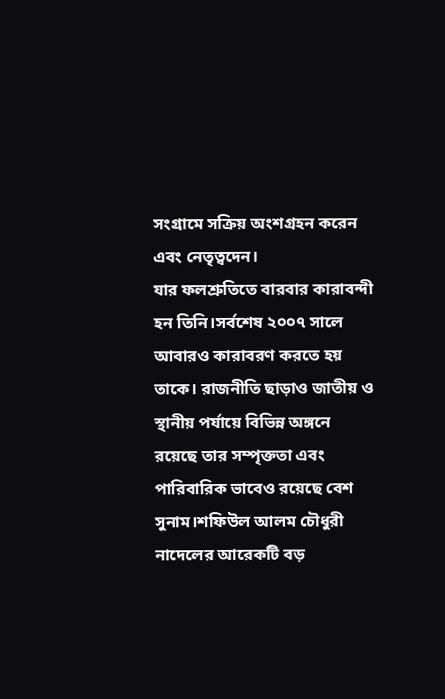সংগ্রামে সক্রিয় অংশগ্রহন করেন এবং নেতৃত্বদেন।
যার ফলশ্রুতিতে বারবার কারাবন্দী হন তিনি।সর্বশেষ ২০০৭ সালে আবারও কারাবরণ করতে হয় তাকে। রাজনীতি ছাড়াও জাতীয় ও স্থানীয় পর্যায়ে বিভিন্ন অঙ্গনে রয়েছে তার সম্পৃক্ততা এবং পারিবারিক ভাবেও রয়েছে বেশ সুনাম।শফিউল আলম চৌধুরী নাদেলের আরেকটি বড়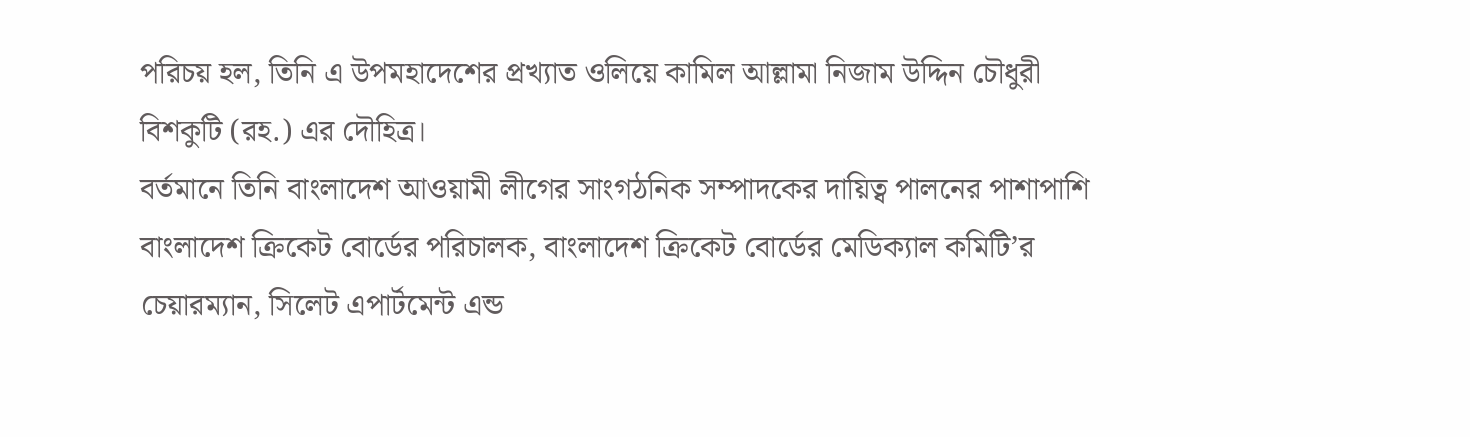পরিচয় হল, তিনি এ উপমহাদেশের প্রখ্যাত ওলিয়ে কামিল আল্লামা নিজাম উদ্দিন চৌধুরী বিশকুটি (রহ.) এর দৌহিত্র।
বর্তমানে তিনি বাংলাদেশ আওয়ামী লীগের সাংগঠনিক সম্পাদকের দায়িত্ব পালনের পাশাপাশি বাংলাদেশ ক্রিকেট বোর্ডের পরিচালক, বাংলাদেশ ক্রিকেট বোর্ডের মেডিক্যাল কমিটি’র চেয়ারম্যান, সিলেট এপার্টমেন্ট এন্ড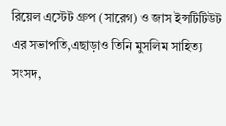রিয়েল এস্টেট গ্রুপ (সারেগ) ও জাস ইন্সটিটিউট এর সভাপতি,এছাড়াও তিনি মুসলিম সাহিত্য সংসদ,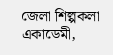জেলা শিল্পকলা একাডেমী,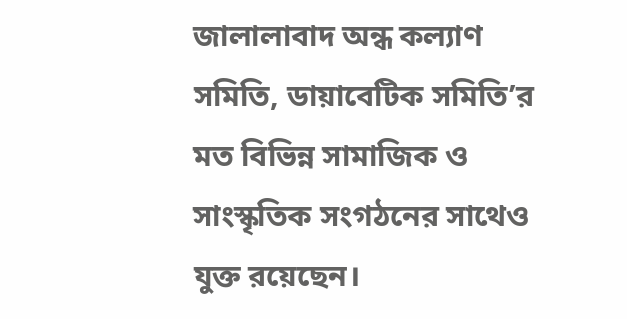জালালাবাদ অন্ধ কল্যাণ সমিতি, ডায়াবেটিক সমিতি’র মত বিভিন্ন সামাজিক ও সাংস্কৃতিক সংগঠনের সাথেও যুক্ত রয়েছেন।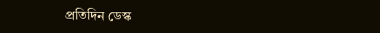প্রতিদিন ডেস্ক